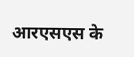आरएसएस के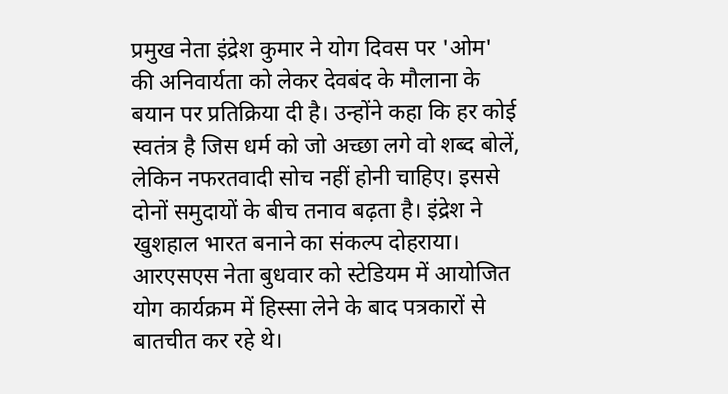प्रमुख नेता इंद्रेश कुमार ने योग दिवस पर 'ओम' की अनिवार्यता को लेकर देवबंद के मौलाना के बयान पर प्रतिक्रिया दी है। उन्होंने कहा कि हर कोई स्वतंत्र है जिस धर्म को जो अच्छा लगे वो शब्द बोलें, लेकिन नफरतवादी सोच नहीं होनी चाहिए। इससे दोनों समुदायों के बीच तनाव बढ़ता है। इंद्रेश ने खुशहाल भारत बनाने का संकल्प दोहराया।
आरएसएस नेता बुधवार को स्टेडियम में आयोजित योग कार्यक्रम में हिस्सा लेने के बाद पत्रकारों से बातचीत कर रहे थे।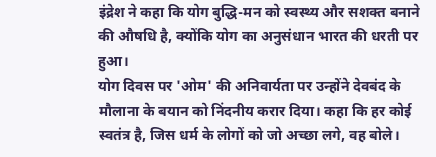इंद्रेश ने कहा कि योग बुद्धि-मन को स्वस्थ्य और सशक्त बनाने की औषधि है, क्योंकि योग का अनुसंधान भारत की धरती पर हुआ।
योग दिवस पर 'ओम' की अनिवार्यता पर उन्होंने देवबंद के मौलाना के बयान को निंदनीय करार दिया। कहा कि हर कोई स्वतंत्र है, जिस धर्म के लोगों को जो अच्छा लगे, वह बोले।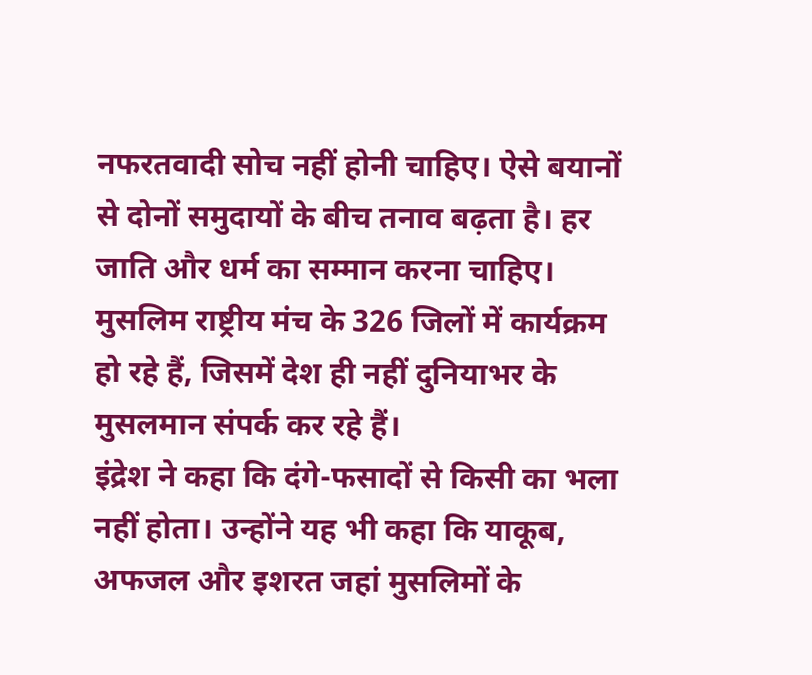नफरतवादी सोच नहीं होनी चाहिए। ऐसे बयानों से दोनों समुदायों के बीच तनाव बढ़ता है। हर जाति और धर्म का सम्मान करना चाहिए। मुसलिम राष्ट्रीय मंच के 326 जिलों में कार्यक्रम हो रहे हैं, जिसमें देश ही नहीं दुनियाभर के मुसलमान संपर्क कर रहे हैं।
इंद्रेश ने कहा कि दंगे-फसादों से किसी का भला नहीं होता। उन्होंने यह भी कहा कि याकूब, अफजल और इशरत जहां मुसलिमों के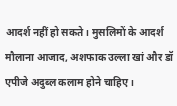आदर्श नहीं हो सकते। मुसलिमों के आदर्श मौलाना आजाद, अशफाक उल्ला खां और डॉ एपीजे अदुब्ल कलाम होने चाहिए।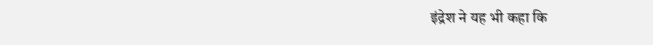इंद्रेश ने यह भी कहा कि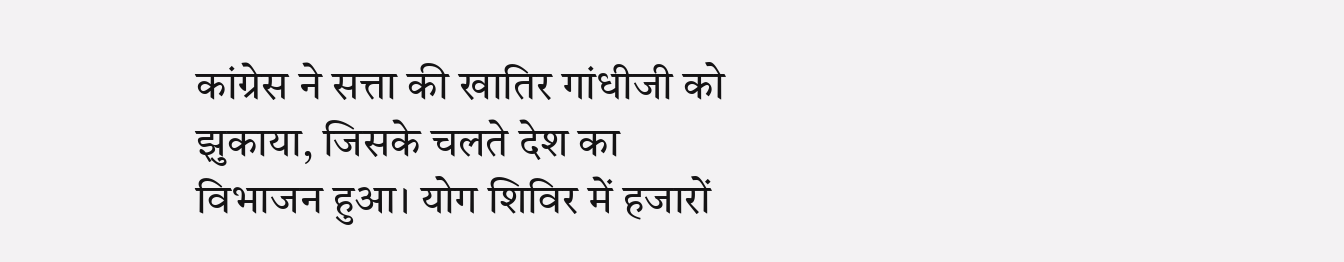कांग्रेस ने सत्ता की खातिर गांधीजी को झुकाया, जिसके चलते देश का विभाजन हुआ। योग शिविर में हजारों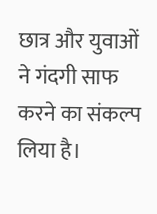छात्र और युवाओं ने गंदगी साफ करने का संकल्प लिया है।